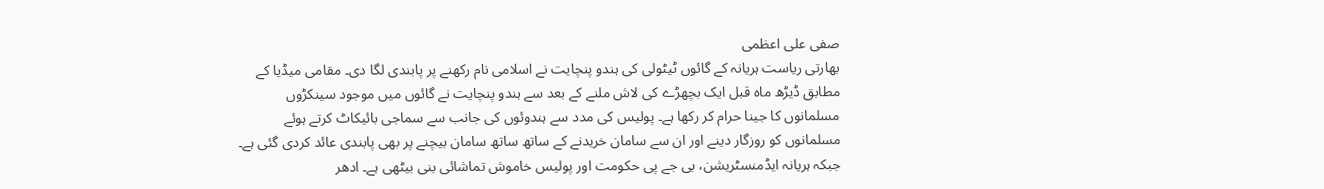صفی علی اعظمی
بھارتی ریاست ہریانہ کے گائوں ٹیٹولی کی ہندو پنچایت نے اسلامی نام رکھنے پر پابندی لگا دی۔ مقامی میڈیا کے مطابق ڈیڑھ ماہ قبل ایک بچھڑے کی لاش ملنے کے بعد سے ہندو پنچایت نے گائوں میں موجود سینکڑوں مسلمانوں کا جینا حرام کر رکھا ہے۔ پولیس کی مدد سے ہندوئوں کی جانب سے سماجی بائیکاٹ کرتے ہوئے مسلمانوں کو روزگار دینے اور ان سے سامان خریدنے کے ساتھ ساتھ سامان بیچنے پر بھی پابندی عائد کردی گئی ہے۔ جبکہ ہریانہ ایڈمنسٹریشن، بی جے پی حکومت اور پولیس خاموش تماشائی بنی بیٹھی ہے۔ ادھر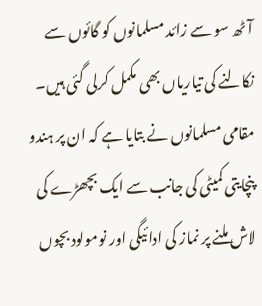آٹھ سو سے زائد مسلمانوں کو گائوں سے نکالنے کی تیاریاں بھی مکمل کرلی گئی ہیں۔ مقامی مسلمانوں نے بتایا ہے کہ ان پر ہندو پنچایتی کمیٹی کی جانب سے ایک بچھڑے کی لاش ملنے پر نماز کی ادائیگی اور نومولود بچوں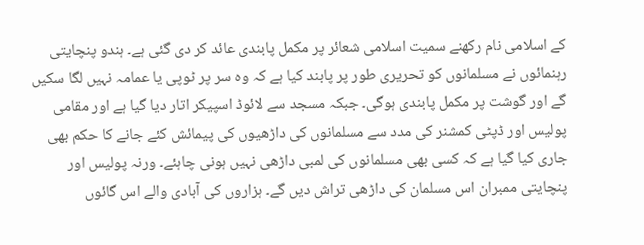کے اسلامی نام رکھنے سمیت اسلامی شعائر پر مکمل پابندی عائد کر دی گئی ہے۔ ہندو پنچایتی رہنمائوں نے مسلمانوں کو تحریری طور پر پابند کیا ہے کہ وہ سر پر ٹوپی یا عمامہ نہیں لگا سکیں گے اور گوشت پر مکمل پابندی ہوگی۔ جبکہ مسجد سے لائوڈ اسپیکر اتار دیا گیا ہے اور مقامی پولیس اور ڈپٹی کمشنر کی مدد سے مسلمانوں کی داڑھیوں کی پیمائش کئے جانے کا حکم بھی جاری کیا گیا ہے کہ کسی بھی مسلمانوں کی لمبی داڑھی نہیں ہونی چاہئے۔ ورنہ پولیس اور پنچایتی ممبران اس مسلمان کی داڑھی تراش دیں گے۔ ہزاروں کی آبادی والے اس گائوں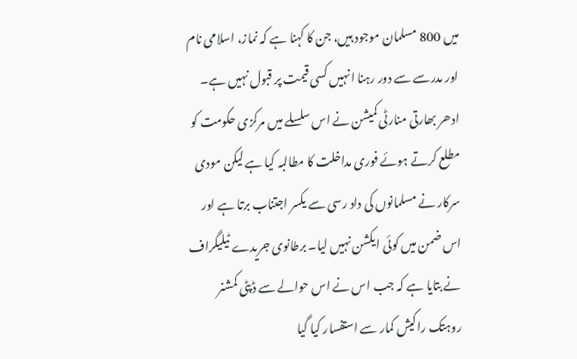میں 800 مسلمان موجود ہیں، جن کا کہنا ہے کہ نماز، اسلامی نام اور مدرسے سے دور رہنا انہیں کسی قیمت پر قبول نہیں ہے۔ ادھر بھارتی منارٹی کمیشن نے اس سلسلے میں مرکزی حکومت کو مطلع کرتے ہوئے فوری مداخلت کا مطالبہ کیا ہے لیکن مودی سرکار نے مسلمانوں کی داد رسی سے یکسر اجتناب برتا ہے اور اس ضمن میں کوئی ایکشن نہیں لیا۔ برطانوی جریدے ٹیلیگراف نے بتایا ہے کہ جب اس نے اس حوالے سے ڈپٹی کمشنر روہتک راکیش کمار سے استفسار کیا گیا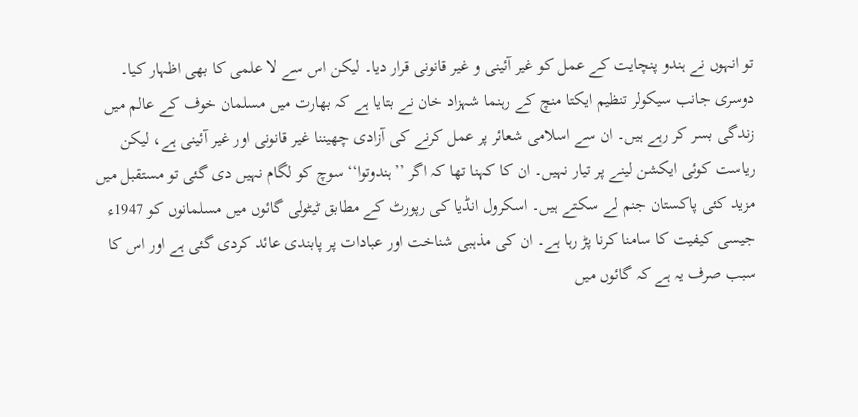تو انہوں نے ہندو پنچایت کے عمل کو غیر آئینی و غیر قانونی قرار دیا۔ لیکن اس سے لا علمی کا بھی اظہار کیا۔ دوسری جانب سیکولر تنظیم ایکتا منچ کے رہنما شہزاد خان نے بتایا ہے کہ بھارت میں مسلمان خوف کے عالم میں زندگی بسر کر رہے ہیں۔ ان سے اسلامی شعائر پر عمل کرنے کی آزادی چھیننا غیر قانونی اور غیر آئینی ہے، لیکن ریاست کوئی ایکشن لینے پر تیار نہیں۔ ان کا کہنا تھا کہ اگر ’’ہندوتوا‘‘ سوچ کو لگام نہیں دی گئی تو مستقبل میں مزید کئی پاکستان جنم لے سکتے ہیں۔ اسکرول انڈیا کی رپورٹ کے مطابق ٹیٹولی گائوں میں مسلمانوں کو 1947ء جیسی کیفیت کا سامنا کرنا پڑ رہا ہے۔ ان کی مذہبی شناخت اور عبادات پر پابندی عائد کردی گئی ہے اور اس کا سبب صرف یہ ہے کہ گائوں میں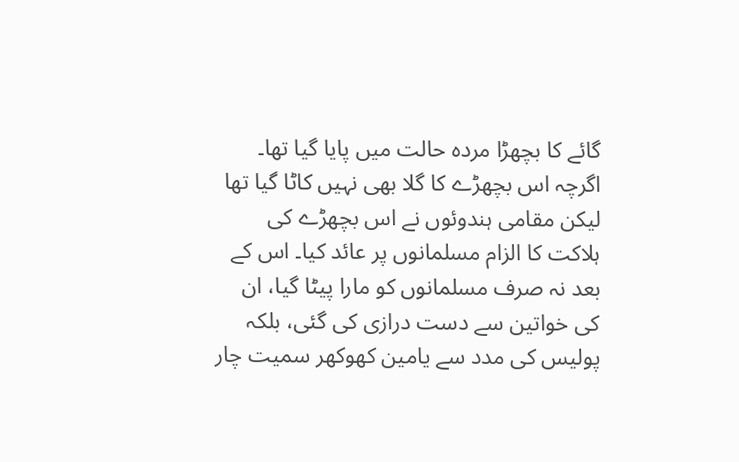گائے کا بچھڑا مردہ حالت میں پایا گیا تھا۔ اگرچہ اس بچھڑے کا گلا بھی نہیں کاٹا گیا تھا لیکن مقامی ہندوئوں نے اس بچھڑے کی ہلاکت کا الزام مسلمانوں پر عائد کیا۔ اس کے بعد نہ صرف مسلمانوں کو مارا پیٹا گیا، ان کی خواتین سے دست درازی کی گئی، بلکہ پولیس کی مدد سے یامین کھوکھر سمیت چار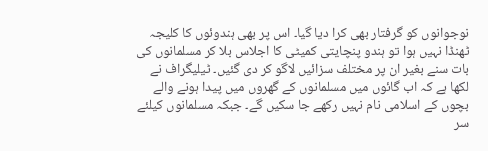نوجوانوں کو گرفتار بھی کرا دیا گیا۔ اس پر بھی ہندوئوں کا کلیجہ ٹھنڈا نہیں ہوا تو ہندو پنچایتی کمیٹی کا اجلاس بلا کر مسلمانوں کی بات سنے بغیر ان پر مختلف سزائیں لاگو کر دی گئیں۔ ٹیلیگراف نے لکھا ہے کہ اب گائوں میں مسلمانوں کے گھروں میں پیدا ہونے والے بچوں کے اسلامی نام نہیں رکھے جا سکیں گے۔ جبکہ مسلمانوں کیلئے سر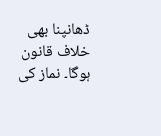ڈھانپنا بھی خلاف قانون ہوگا۔ نماز کی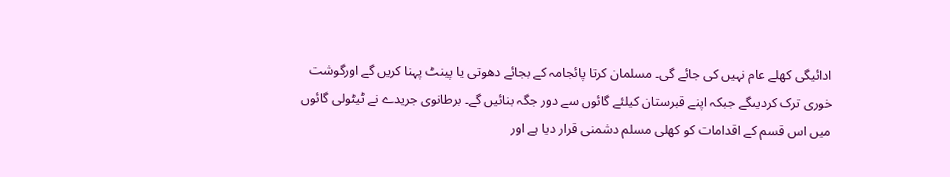ادائیگی کھلے عام نہیں کی جائے گی۔ مسلمان کرتا پائجامہ کے بجائے دھوتی یا پینٹ پہنا کریں گے اورگوشت خوری ترک کردیںگے جبکہ اپنے قبرستان کیلئے گائوں سے دور جگہ بنائیں گے۔ برطانوی جریدے نے ٹیٹولی گائوں میں اس قسم کے اقدامات کو کھلی مسلم دشمنی قرار دیا ہے اور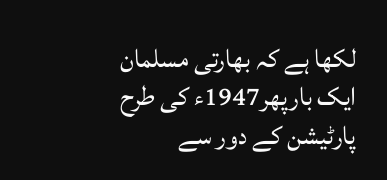لکھا ہے کہ بھارتی مسلمان ایک بارپھر1947ء کی طرح پارٹیشن کے دور سے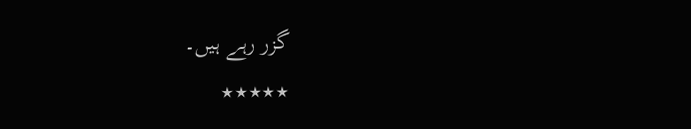گزر رہے ہیں۔
٭٭٭٭٭